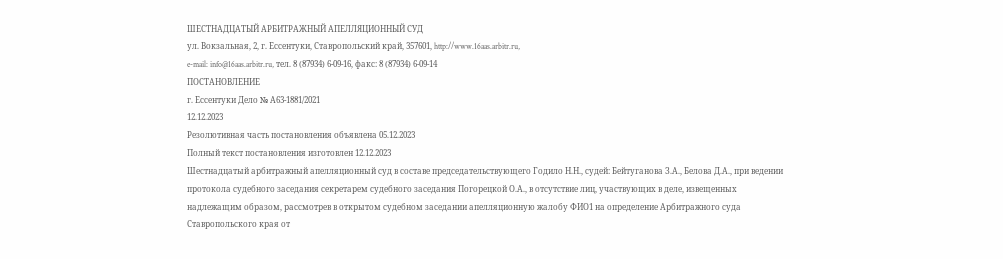ШЕСТНАДЦАТЫЙ АРБИТРАЖНЫЙ АПЕЛЛЯЦИОННЫЙ СУД
ул. Вокзальная, 2, г. Ессентуки, Ставропольский край, 357601, http://www.16aas.arbitr.ru,
e-mail: info@16aas.arbitr.ru, тел. 8 (87934) 6-09-16, факс: 8 (87934) 6-09-14
ПОСТАНОВЛЕНИЕ
г. Ессентуки Дело № А63-1881/2021
12.12.2023
Резолютивная часть постановления объявлена 05.12.2023
Полный текст постановления изготовлен 12.12.2023
Шестнадцатый арбитражный апелляционный суд в составе председательствующего Годило Н.Н., судей: Бейтуганова З.А., Белова Д.А., при ведении протокола судебного заседания секретарем судебного заседания Погорецкой О.А., в отсутствие лиц, участвующих в деле, извещенных надлежащим образом, рассмотрев в открытом судебном заседании апелляционную жалобу ФИО1 на определение Арбитражного суда Ставропольского края от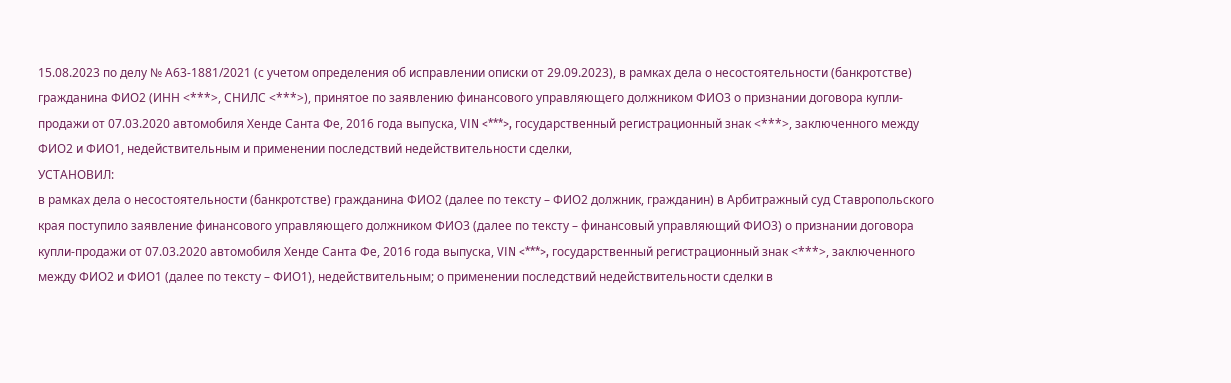15.08.2023 по делу № А63-1881/2021 (с учетом определения об исправлении описки от 29.09.2023), в рамках дела о несостоятельности (банкротстве) гражданина ФИО2 (ИНН <***>, СНИЛС <***>), принятое по заявлению финансового управляющего должником ФИО3 о признании договора купли-продажи от 07.03.2020 автомобиля Хенде Санта Фе, 2016 года выпуска, VIN <***>, государственный регистрационный знак <***>, заключенного между ФИО2 и ФИО1, недействительным и применении последствий недействительности сделки,
УСТАНОВИЛ:
в рамках дела о несостоятельности (банкротстве) гражданина ФИО2 (далее по тексту – ФИО2 должник, гражданин) в Арбитражный суд Ставропольского края поступило заявление финансового управляющего должником ФИО3 (далее по тексту – финансовый управляющий ФИО3) о признании договора купли-продажи от 07.03.2020 автомобиля Хенде Санта Фе, 2016 года выпуска, VIN <***>, государственный регистрационный знак <***>, заключенного между ФИО2 и ФИО1 (далее по тексту – ФИО1), недействительным; о применении последствий недействительности сделки в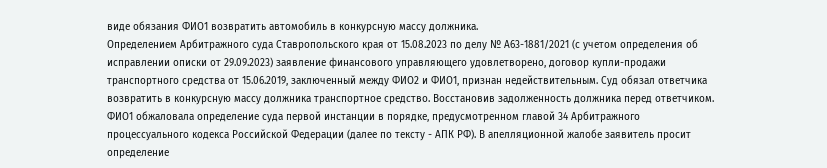виде обязания ФИО1 возвратить автомобиль в конкурсную массу должника.
Определением Арбитражного суда Ставропольского края от 15.08.2023 по делу № А63-1881/2021 (с учетом определения об исправлении описки от 29.09.2023) заявление финансового управляющего удовлетворено, договор купли-продажи транспортного средства от 15.06.2019, заключенный между ФИО2 и ФИО1, признан недействительным. Суд обязал ответчика возвратить в конкурсную массу должника транспортное средство. Восстановив задолженность должника перед ответчиком.
ФИО1 обжаловала определение суда первой инстанции в порядке, предусмотренном главой 34 Арбитражного процессуального кодекса Российской Федерации (далее по тексту - АПК РФ). В апелляционной жалобе заявитель просит определение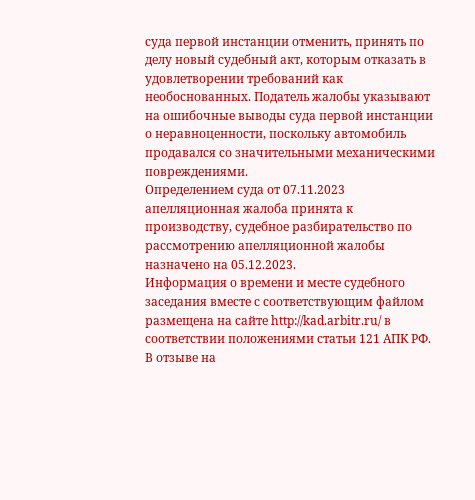суда первой инстанции отменить, принять по делу новый судебный акт, которым отказать в удовлетворении требований как необоснованных. Податель жалобы указывают на ошибочные выводы суда первой инстанции о неравноценности, поскольку автомобиль продавался со значительными механическими повреждениями.
Определением суда от 07.11.2023 апелляционная жалоба принята к производству, судебное разбирательство по рассмотрению апелляционной жалобы назначено на 05.12.2023.
Информация о времени и месте судебного заседания вместе с соответствующим файлом размещена на сайте http://kad.arbitr.ru/ в соответствии положениями статьи 121 АПК РФ.
В отзыве на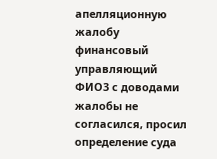апелляционную жалобу финансовый управляющий ФИО3 с доводами жалобы не согласился, просил определение суда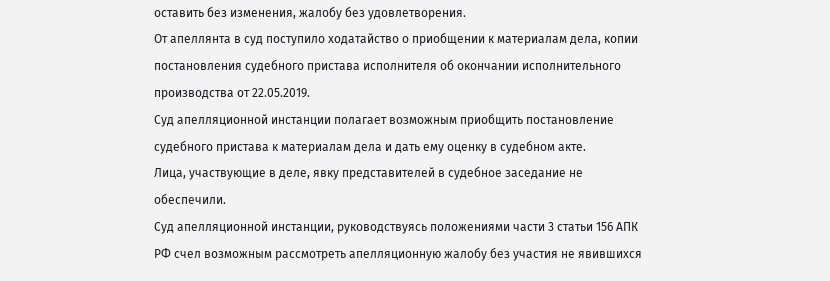оставить без изменения, жалобу без удовлетворения.
От апеллянта в суд поступило ходатайство о приобщении к материалам дела, копии постановления судебного пристава исполнителя об окончании исполнительного производства от 22.05.2019.
Суд апелляционной инстанции полагает возможным приобщить постановление судебного пристава к материалам дела и дать ему оценку в судебном акте.
Лица, участвующие в деле, явку представителей в судебное заседание не обеспечили.
Суд апелляционной инстанции, руководствуясь положениями части 3 статьи 156 АПК РФ счел возможным рассмотреть апелляционную жалобу без участия не явившихся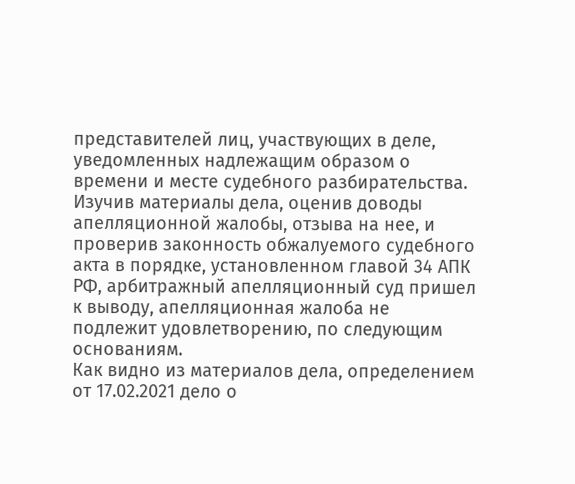представителей лиц, участвующих в деле, уведомленных надлежащим образом о времени и месте судебного разбирательства.
Изучив материалы дела, оценив доводы апелляционной жалобы, отзыва на нее, и проверив законность обжалуемого судебного акта в порядке, установленном главой 34 АПК РФ, арбитражный апелляционный суд пришел к выводу, апелляционная жалоба не подлежит удовлетворению, по следующим основаниям.
Как видно из материалов дела, определением от 17.02.2021 дело о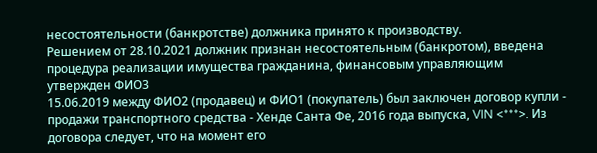несостоятельности (банкротстве) должника принято к производству.
Решением от 28.10.2021 должник признан несостоятельным (банкротом), введена процедура реализации имущества гражданина, финансовым управляющим утвержден ФИО3
15.06.2019 между ФИО2 (продавец) и ФИО1 (покупатель) был заключен договор купли - продажи транспортного средства - Хенде Санта Фе, 2016 года выпуска, VIN <***>. Из договора следует, что на момент его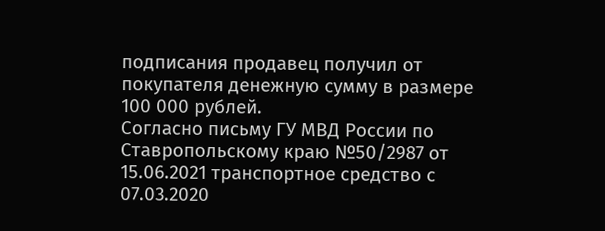подписания продавец получил от покупателя денежную сумму в размере 100 000 рублей.
Согласно письму ГУ МВД России по Ставропольскому краю №50/2987 от 15.06.2021 транспортное средство с 07.03.2020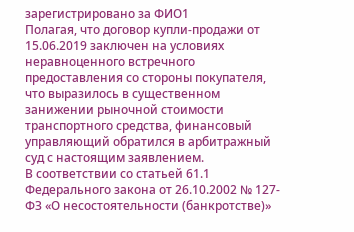зарегистрировано за ФИО1
Полагая, что договор купли-продажи от 15.06.2019 заключен на условиях неравноценного встречного предоставления со стороны покупателя, что выразилось в существенном занижении рыночной стоимости транспортного средства, финансовый управляющий обратился в арбитражный суд с настоящим заявлением.
В соответствии со статьей 61.1 Федерального закона от 26.10.2002 № 127-ФЗ «О несостоятельности (банкротстве)»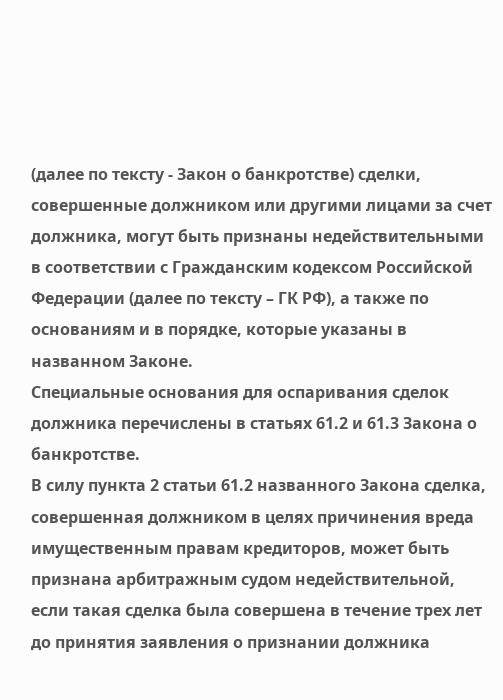(далее по тексту - Закон о банкротстве) сделки, совершенные должником или другими лицами за счет должника, могут быть признаны недействительными в соответствии с Гражданским кодексом Российской Федерации (далее по тексту – ГК РФ), а также по основаниям и в порядке, которые указаны в названном Законе.
Специальные основания для оспаривания сделок должника перечислены в статьях 61.2 и 61.3 Закона о банкротстве.
В силу пункта 2 статьи 61.2 названного Закона сделка, совершенная должником в целях причинения вреда имущественным правам кредиторов, может быть признана арбитражным судом недействительной, если такая сделка была совершена в течение трех лет до принятия заявления о признании должника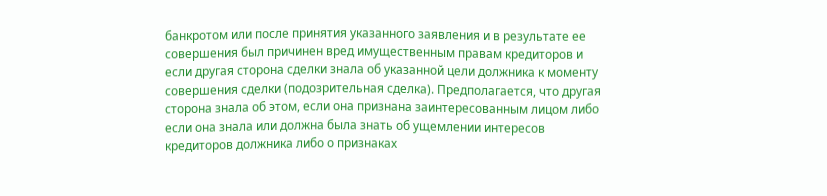банкротом или после принятия указанного заявления и в результате ее совершения был причинен вред имущественным правам кредиторов и если другая сторона сделки знала об указанной цели должника к моменту совершения сделки (подозрительная сделка). Предполагается, что другая сторона знала об этом, если она признана заинтересованным лицом либо если она знала или должна была знать об ущемлении интересов кредиторов должника либо о признаках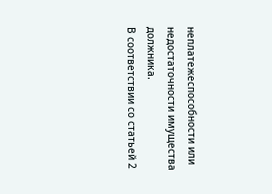неплатежеспособности или недостаточности имущества должника.
В соответствии со статьей 2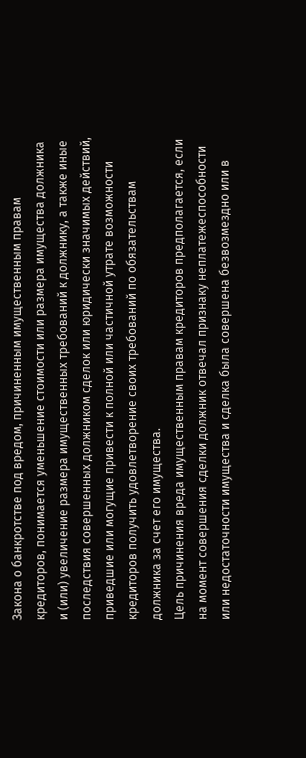Закона о банкротстве под вредом, причиненным имущественным правам кредиторов, понимается уменьшение стоимости или размера имущества должника и (или) увеличение размера имущественных требований к должнику, а также иные последствия совершенных должником сделок или юридически значимых действий, приведшие или могущие привести к полной или частичной утрате возможности кредиторов получить удовлетворение своих требований по обязательствам должника за счет его имущества.
Цель причинения вреда имущественным правам кредиторов предполагается, если на момент совершения сделки должник отвечал признаку неплатежеспособности или недостаточности имущества и сделка была совершена безвозмездно или в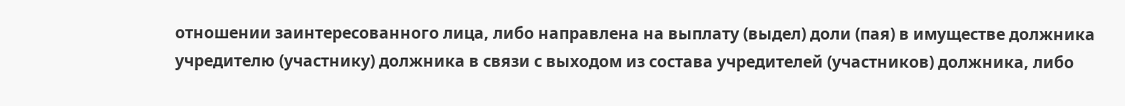отношении заинтересованного лица, либо направлена на выплату (выдел) доли (пая) в имуществе должника учредителю (участнику) должника в связи с выходом из состава учредителей (участников) должника, либо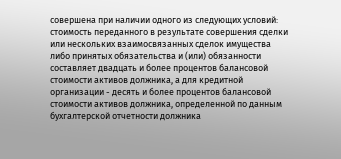совершена при наличии одного из следующих условий: стоимость переданного в результате совершения сделки или нескольких взаимосвязанных сделок имущества либо принятых обязательства и (или) обязанности составляет двадцать и более процентов балансовой стоимости активов должника, а для кредитной организации - десять и более процентов балансовой стоимости активов должника, определенной по данным бухгалтерской отчетности должника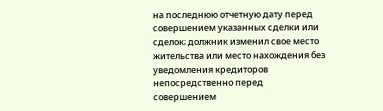на последнюю отчетную дату перед совершением указанных сделки или сделок; должник изменил свое место жительства или место нахождения без уведомления кредиторов непосредственно перед совершением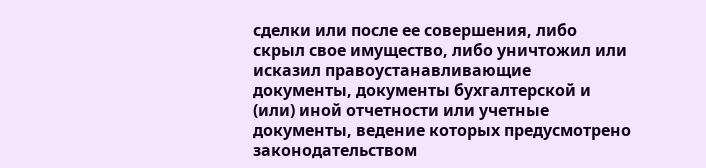сделки или после ее совершения, либо скрыл свое имущество, либо уничтожил или исказил правоустанавливающие документы, документы бухгалтерской и (или) иной отчетности или учетные документы, ведение которых предусмотрено законодательством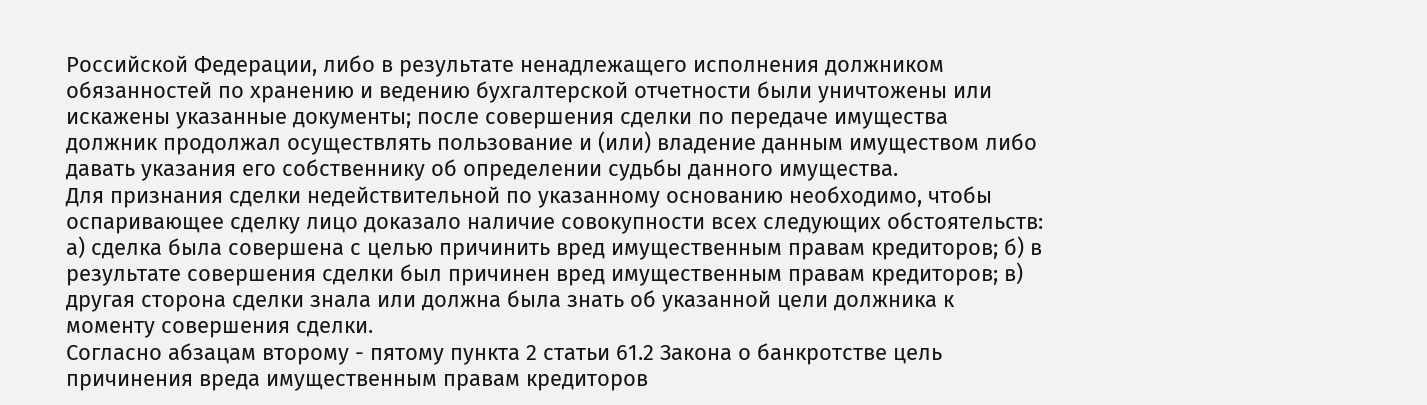Российской Федерации, либо в результате ненадлежащего исполнения должником обязанностей по хранению и ведению бухгалтерской отчетности были уничтожены или искажены указанные документы; после совершения сделки по передаче имущества должник продолжал осуществлять пользование и (или) владение данным имуществом либо давать указания его собственнику об определении судьбы данного имущества.
Для признания сделки недействительной по указанному основанию необходимо, чтобы оспаривающее сделку лицо доказало наличие совокупности всех следующих обстоятельств: а) сделка была совершена с целью причинить вред имущественным правам кредиторов; б) в результате совершения сделки был причинен вред имущественным правам кредиторов; в) другая сторона сделки знала или должна была знать об указанной цели должника к моменту совершения сделки.
Согласно абзацам второму - пятому пункта 2 статьи 61.2 Закона о банкротстве цель причинения вреда имущественным правам кредиторов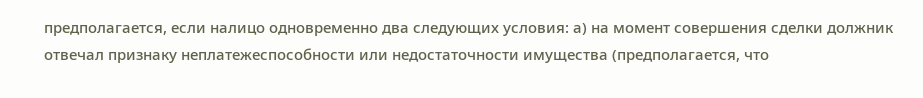предполагается, если налицо одновременно два следующих условия: а) на момент совершения сделки должник отвечал признаку неплатежеспособности или недостаточности имущества (предполагается, что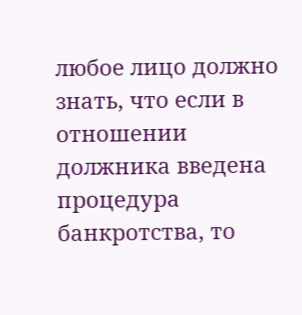любое лицо должно знать, что если в отношении должника введена процедура банкротства, то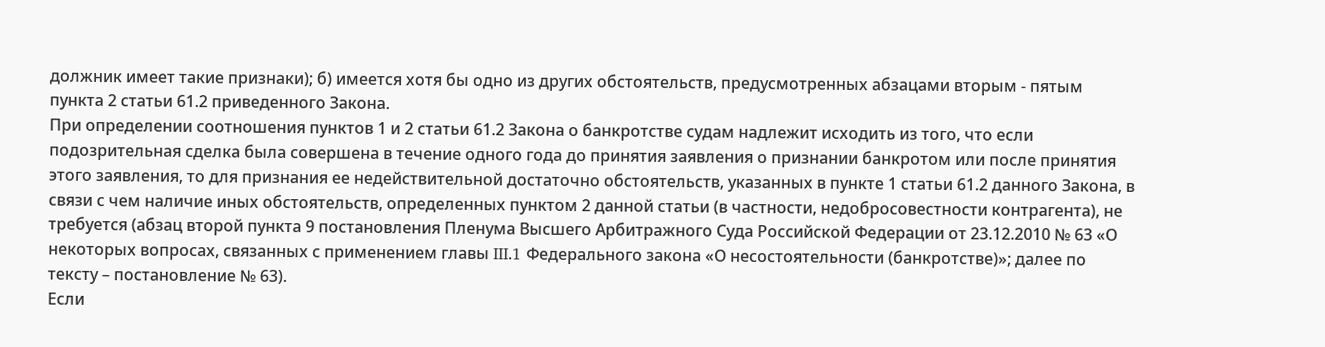должник имеет такие признаки); б) имеется хотя бы одно из других обстоятельств, предусмотренных абзацами вторым - пятым пункта 2 статьи 61.2 приведенного Закона.
При определении соотношения пунктов 1 и 2 статьи 61.2 Закона о банкротстве судам надлежит исходить из того, что если подозрительная сделка была совершена в течение одного года до принятия заявления о признании банкротом или после принятия этого заявления, то для признания ее недействительной достаточно обстоятельств, указанных в пункте 1 статьи 61.2 данного Закона, в связи с чем наличие иных обстоятельств, определенных пунктом 2 данной статьи (в частности, недобросовестности контрагента), не требуется (абзац второй пункта 9 постановления Пленума Высшего Арбитражного Суда Российской Федерации от 23.12.2010 № 63 «О некоторых вопросах, связанных с применением главы III.1 Федерального закона «О несостоятельности (банкротстве)»; далее по тексту – постановление № 63).
Если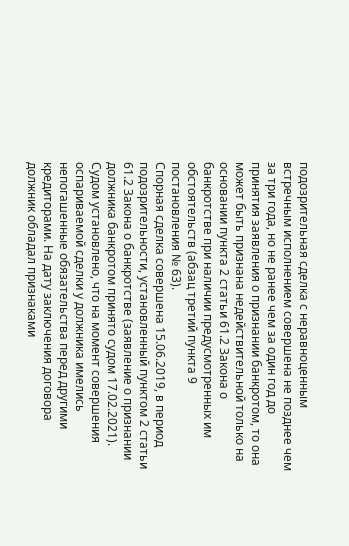подозрительная сделка с неравноценным встречным исполнением совершена не позднее чем за три года, но не ранее чем за один год до принятия заявления о признании банкротом, то она может быть признана недействительной только на основании пункта 2 статьи 61.2 Закона о банкротстве при наличии предусмотренных им обстоятельств (абзац третий пункта 9 постановления № 63).
Спорная сделка совершена 15.06.2019, в период подозрительности, установленный пунктом 2 статьи 61.2 Закона о банкротстве (заявление о признании должника банкротом принято судом 17.02.2021).
Судом установлено, что на момент совершения оспариваемой сделки у должника имелись непогашенные обязательства перед другими кредиторами. На дату заключения договора должник обладал признаками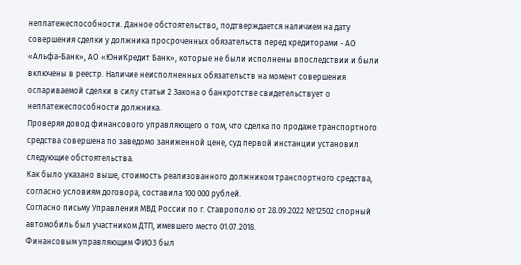неплатежеспособности. Данное обстоятельство, подтверждается наличием на дату совершения сделки у должника просроченных обязательств перед кредиторами - АО «Альфа-Банк», АО «ЮниКредит Банк», которые не были исполнены впоследствии и были включены в реестр. Наличие неисполненных обязательств на момент совершения оспариваемой сделки в силу статьи 2 Закона о банкротстве свидетельствует о неплатежеспособности должника.
Проверяя довод финансового управляющего о том, что сделка по продаже транспортного средства совершена по заведомо заниженной цене, суд первой инстанции установил следующие обстоятельства.
Как было указано выше, стоимость реализованного должником транспортного средства, согласно условиям договора, составила 100 000 рублей.
Согласно письму Управления МВД России по г. Ставрополю от 28.09.2022 №12502 спорный автомобиль был участником ДТП, имевшего место 01.07.2018.
Финансовым управляющим ФИО3 был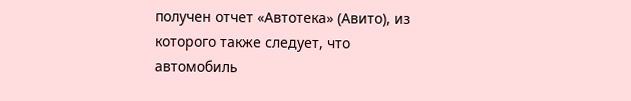получен отчет «Автотека» (Авито), из которого также следует, что автомобиль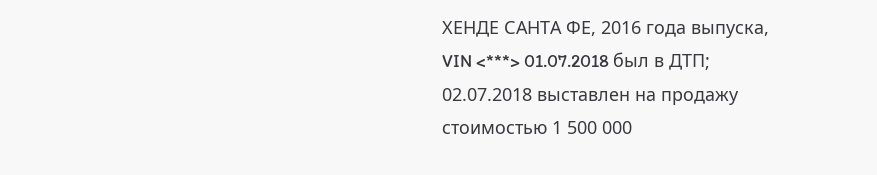ХЕНДЕ САНТА ФЕ, 2016 года выпуска, VIN <***> 01.07.2018 был в ДТП; 02.07.2018 выставлен на продажу стоимостью 1 500 000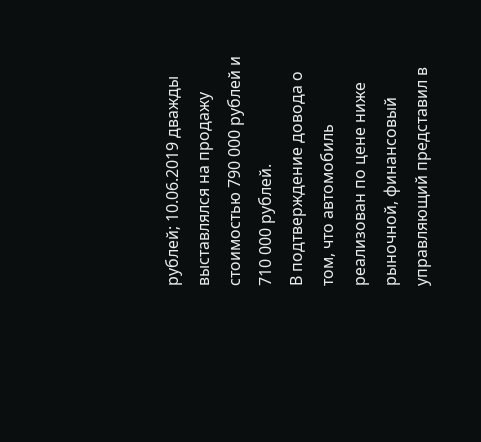рублей; 10.06.2019 дважды выставлялся на продажу стоимостью 790 000 рублей и 710 000 рублей.
В подтверждение довода о том, что автомобиль реализован по цене ниже рыночной, финансовый управляющий представил в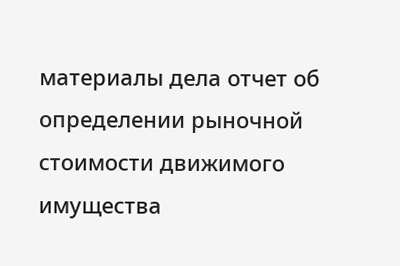материалы дела отчет об определении рыночной стоимости движимого имущества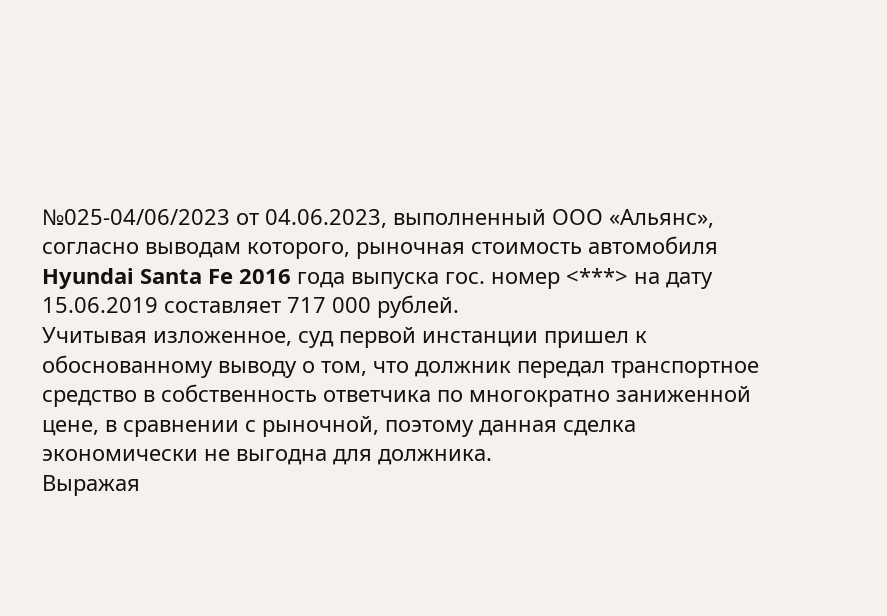№025-04/06/2023 от 04.06.2023, выполненный ООО «Альянс», согласно выводам которого, рыночная стоимость автомобиля Hyundai Santa Fe 2016 года выпуска гос. номер <***> на дату 15.06.2019 составляет 717 000 рублей.
Учитывая изложенное, суд первой инстанции пришел к обоснованному выводу о том, что должник передал транспортное средство в собственность ответчика по многократно заниженной цене, в сравнении с рыночной, поэтому данная сделка экономически не выгодна для должника.
Выражая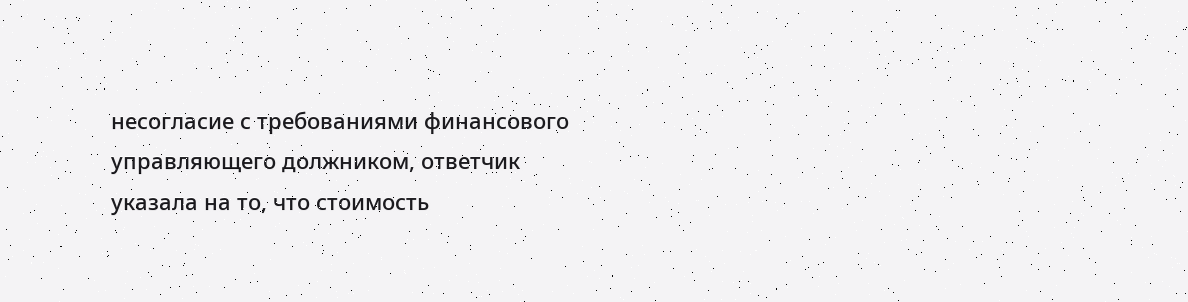несогласие с требованиями финансового управляющего должником, ответчик указала на то, что стоимость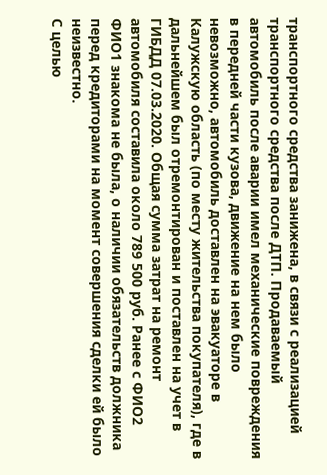транспортного средства занижена, в связи с реализацией транспортного средства после ДТП. Продаваемый автомобиль после аварии имел механические повреждения в передней части кузова, движение на нем было невозможно, автомобиль доставлен на эвакуаторе в Калужскую область (по месту жительства покупателя), где в дальнейшем был отремонтирован и поставлен на учет в ГИБДД 07.03.2020. Общая сумма затрат на ремонт автомобиля составила около 789 500 руб. Ранее с ФИО2 ФИО1 знакома не была, о наличии обязательств должника перед кредиторами на момент совершения сделки ей было неизвестно.
С целью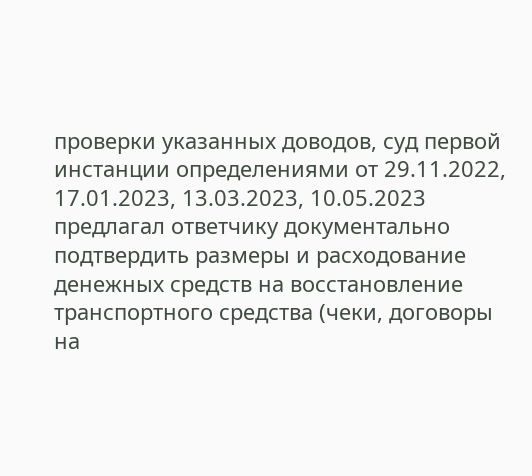проверки указанных доводов, суд первой инстанции определениями от 29.11.2022, 17.01.2023, 13.03.2023, 10.05.2023 предлагал ответчику документально подтвердить размеры и расходование денежных средств на восстановление транспортного средства (чеки, договоры на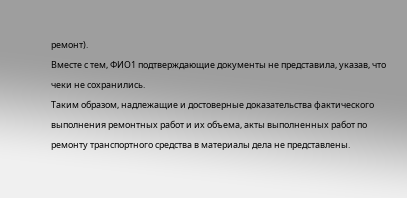ремонт).
Вместе с тем, ФИО1 подтверждающие документы не представила, указав, что чеки не сохранились.
Таким образом, надлежащие и достоверные доказательства фактического выполнения ремонтных работ и их объема, акты выполненных работ по ремонту транспортного средства в материалы дела не представлены.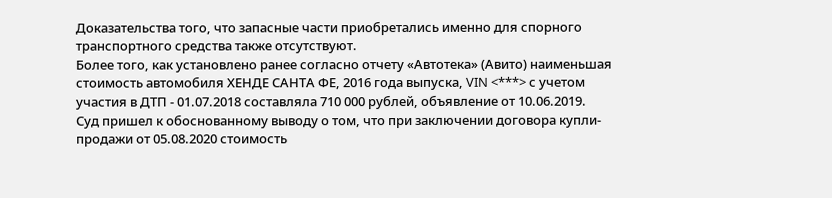Доказательства того, что запасные части приобретались именно для спорного транспортного средства также отсутствуют.
Более того, как установлено ранее согласно отчету «Автотека» (Авито) наименьшая стоимость автомобиля ХЕНДЕ САНТА ФЕ, 2016 года выпуска, VIN <***> с учетом участия в ДТП - 01.07.2018 составляла 710 000 рублей, объявление от 10.06.2019.
Суд пришел к обоснованному выводу о том, что при заключении договора купли-продажи от 05.08.2020 стоимость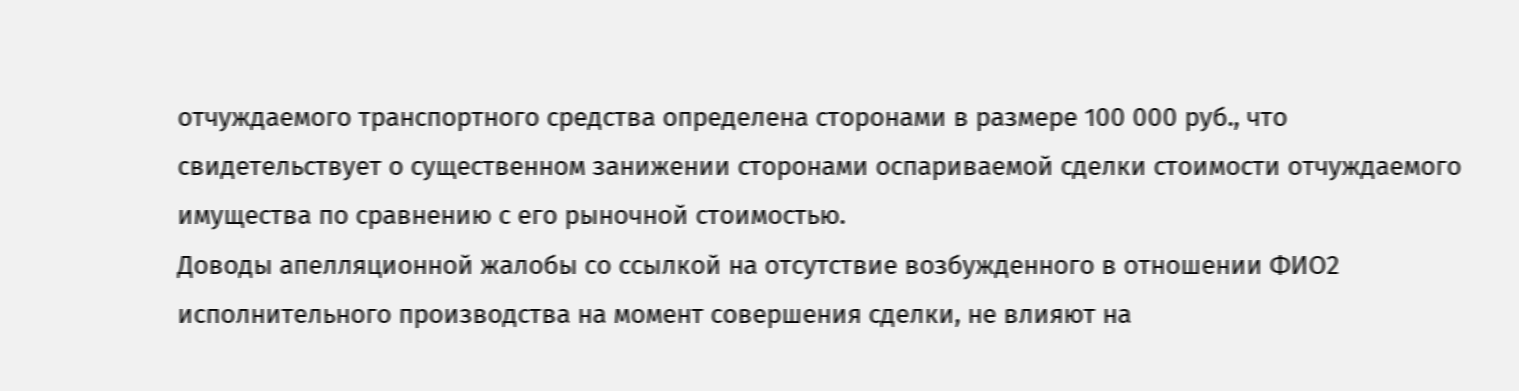отчуждаемого транспортного средства определена сторонами в размере 100 000 руб., что свидетельствует о существенном занижении сторонами оспариваемой сделки стоимости отчуждаемого имущества по сравнению с его рыночной стоимостью.
Доводы апелляционной жалобы со ссылкой на отсутствие возбужденного в отношении ФИО2 исполнительного производства на момент совершения сделки, не влияют на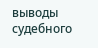выводы судебного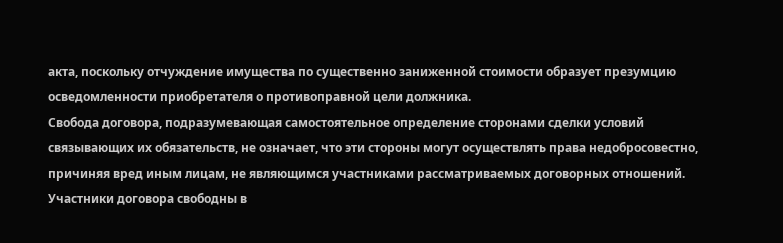акта, поскольку отчуждение имущества по существенно заниженной стоимости образует презумцию осведомленности приобретателя о противоправной цели должника.
Свобода договора, подразумевающая самостоятельное определение сторонами сделки условий связывающих их обязательств, не означает, что эти стороны могут осуществлять права недобросовестно, причиняя вред иным лицам, не являющимся участниками рассматриваемых договорных отношений.
Участники договора свободны в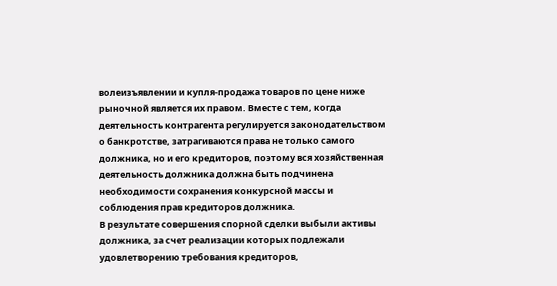волеизъявлении и купля-продажа товаров по цене ниже рыночной является их правом. Вместе с тем, когда деятельность контрагента регулируется законодательством о банкротстве, затрагиваются права не только самого должника, но и его кредиторов, поэтому вся хозяйственная деятельность должника должна быть подчинена необходимости сохранения конкурсной массы и соблюдения прав кредиторов должника.
В результате совершения спорной сделки выбыли активы должника, за счет реализации которых подлежали удовлетворению требования кредиторов,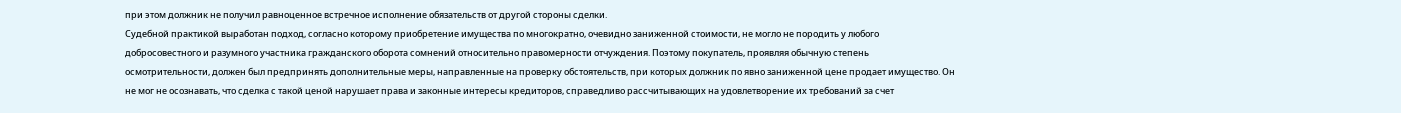при этом должник не получил равноценное встречное исполнение обязательств от другой стороны сделки.
Судебной практикой выработан подход, согласно которому приобретение имущества по многократно, очевидно заниженной стоимости, не могло не породить у любого добросовестного и разумного участника гражданского оборота сомнений относительно правомерности отчуждения. Поэтому покупатель, проявляя обычную степень осмотрительности, должен был предпринять дополнительные меры, направленные на проверку обстоятельств, при которых должник по явно заниженной цене продает имущество. Он не мог не осознавать, что сделка с такой ценой нарушает права и законные интересы кредиторов, справедливо рассчитывающих на удовлетворение их требований за счет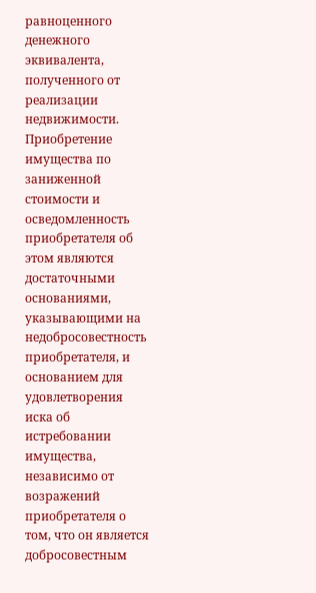равноценного денежного эквивалента, полученного от реализации недвижимости.
Приобретение имущества по заниженной стоимости и осведомленность приобретателя об этом являются достаточными основаниями, указывающими на недобросовестность приобретателя, и основанием для удовлетворения иска об истребовании имущества, независимо от возражений приобретателя о том, что он является добросовестным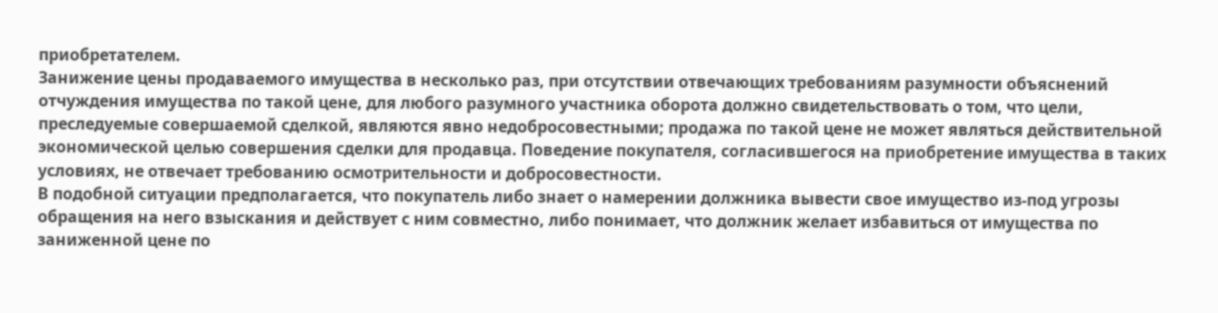приобретателем.
Занижение цены продаваемого имущества в несколько раз, при отсутствии отвечающих требованиям разумности объяснений отчуждения имущества по такой цене, для любого разумного участника оборота должно свидетельствовать о том, что цели, преследуемые совершаемой сделкой, являются явно недобросовестными; продажа по такой цене не может являться действительной экономической целью совершения сделки для продавца. Поведение покупателя, согласившегося на приобретение имущества в таких условиях, не отвечает требованию осмотрительности и добросовестности.
В подобной ситуации предполагается, что покупатель либо знает о намерении должника вывести свое имущество из-под угрозы обращения на него взыскания и действует с ним совместно, либо понимает, что должник желает избавиться от имущества по заниженной цене по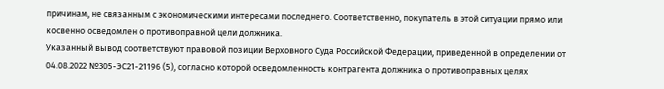причинам, не связанным с экономическими интересами последнего. Соответственно, покупатель в этой ситуации прямо или косвенно осведомлен о противоправной цели должника.
Указанный вывод соответствуют правовой позиции Верховного Суда Российской Федерации, приведенной в определении от 04.08.2022 №305-ЭС21-21196 (5), согласно которой осведомленность контрагента должника о противоправных целях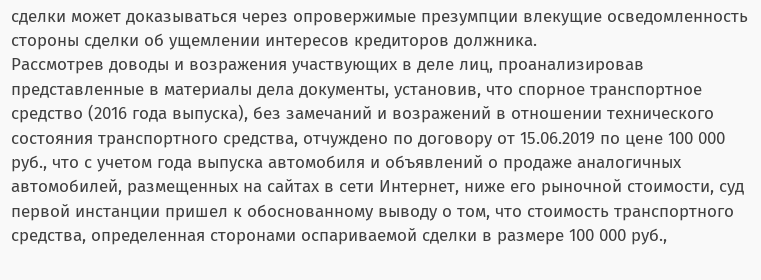сделки может доказываться через опровержимые презумпции влекущие осведомленность стороны сделки об ущемлении интересов кредиторов должника.
Рассмотрев доводы и возражения участвующих в деле лиц, проанализировав представленные в материалы дела документы, установив, что спорное транспортное средство (2016 года выпуска), без замечаний и возражений в отношении технического состояния транспортного средства, отчуждено по договору от 15.06.2019 по цене 100 000 руб., что с учетом года выпуска автомобиля и объявлений о продаже аналогичных автомобилей, размещенных на сайтах в сети Интернет, ниже его рыночной стоимости, суд первой инстанции пришел к обоснованному выводу о том, что стоимость транспортного средства, определенная сторонами оспариваемой сделки в размере 100 000 руб.,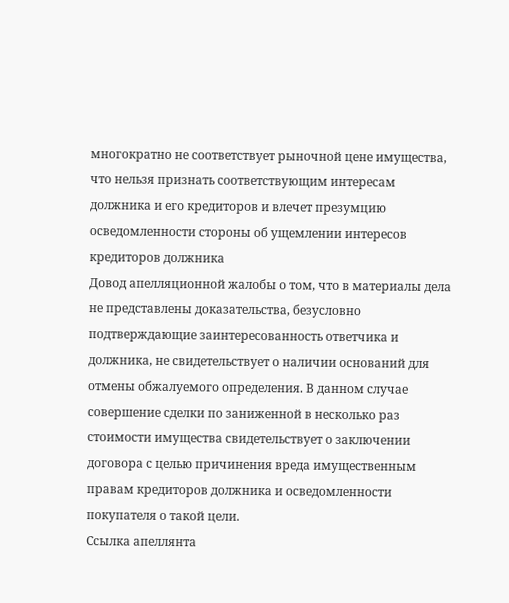многократно не соответствует рыночной цене имущества, что нельзя признать соответствующим интересам должника и его кредиторов и влечет презумцию осведомленности стороны об ущемлении интересов кредиторов должника
Довод апелляционной жалобы о том, что в материалы дела не представлены доказательства, безусловно подтверждающие заинтересованность ответчика и должника, не свидетельствует о наличии оснований для отмены обжалуемого определения. В данном случае совершение сделки по заниженной в несколько раз стоимости имущества свидетельствует о заключении договора с целью причинения вреда имущественным правам кредиторов должника и осведомленности покупателя о такой цели.
Ссылка апеллянта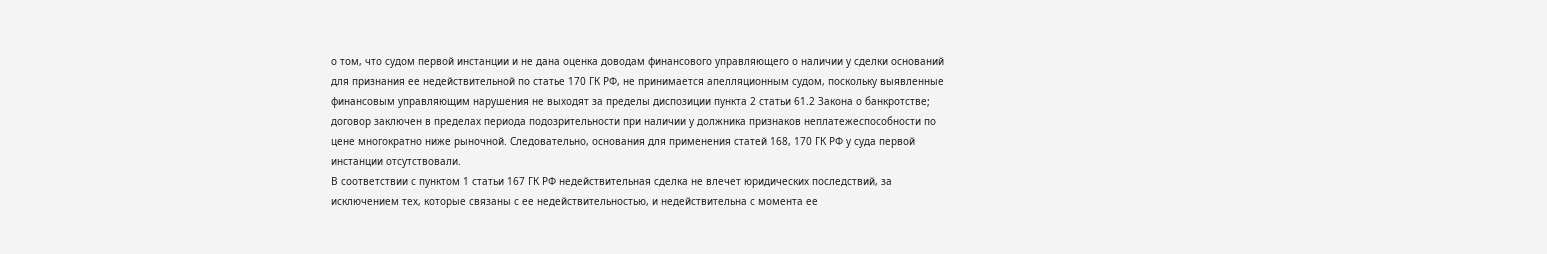о том, что судом первой инстанции и не дана оценка доводам финансового управляющего о наличии у сделки оснований для признания ее недействительной по статье 170 ГК РФ, не принимается апелляционным судом, поскольку выявленные финансовым управляющим нарушения не выходят за пределы диспозиции пункта 2 статьи 61.2 Закона о банкротстве; договор заключен в пределах периода подозрительности при наличии у должника признаков неплатежеспособности по цене многократно ниже рыночной. Следовательно, основания для применения статей 168, 170 ГК РФ у суда первой инстанции отсутствовали.
В соответствии с пунктом 1 статьи 167 ГК РФ недействительная сделка не влечет юридических последствий, за исключением тех, которые связаны с ее недействительностью, и недействительна с момента ее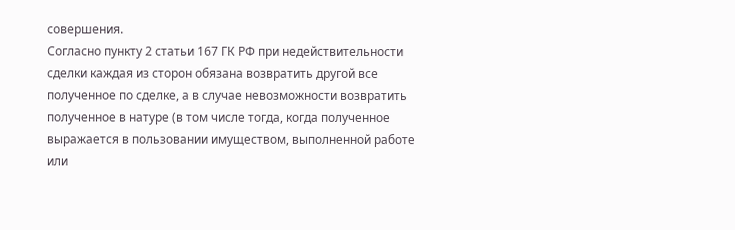совершения.
Согласно пункту 2 статьи 167 ГК РФ при недействительности сделки каждая из сторон обязана возвратить другой все полученное по сделке, а в случае невозможности возвратить полученное в натуре (в том числе тогда, когда полученное выражается в пользовании имуществом, выполненной работе или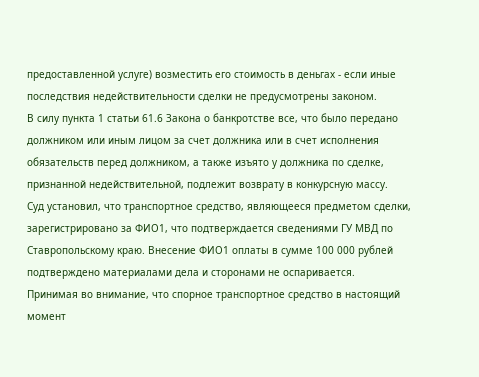предоставленной услуге) возместить его стоимость в деньгах - если иные последствия недействительности сделки не предусмотрены законом.
В силу пункта 1 статьи 61.6 Закона о банкротстве все, что было передано должником или иным лицом за счет должника или в счет исполнения обязательств перед должником, а также изъято у должника по сделке, признанной недействительной, подлежит возврату в конкурсную массу.
Суд установил, что транспортное средство, являющееся предметом сделки, зарегистрировано за ФИО1, что подтверждается сведениями ГУ МВД по Ставропольскому краю. Внесение ФИО1 оплаты в сумме 100 000 рублей подтверждено материалами дела и сторонами не оспаривается.
Принимая во внимание, что спорное транспортное средство в настоящий момент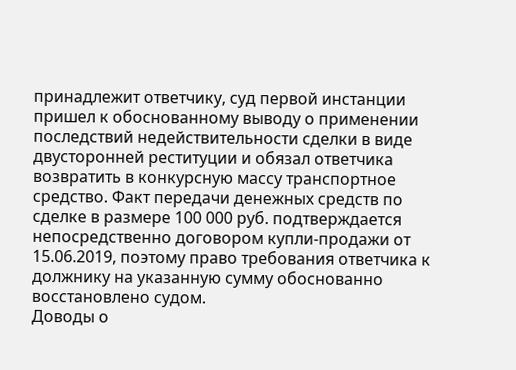принадлежит ответчику, суд первой инстанции пришел к обоснованному выводу о применении последствий недействительности сделки в виде двусторонней реституции и обязал ответчика возвратить в конкурсную массу транспортное средство. Факт передачи денежных средств по сделке в размере 100 000 руб. подтверждается непосредственно договором купли-продажи от 15.06.2019, поэтому право требования ответчика к должнику на указанную сумму обоснованно восстановлено судом.
Доводы о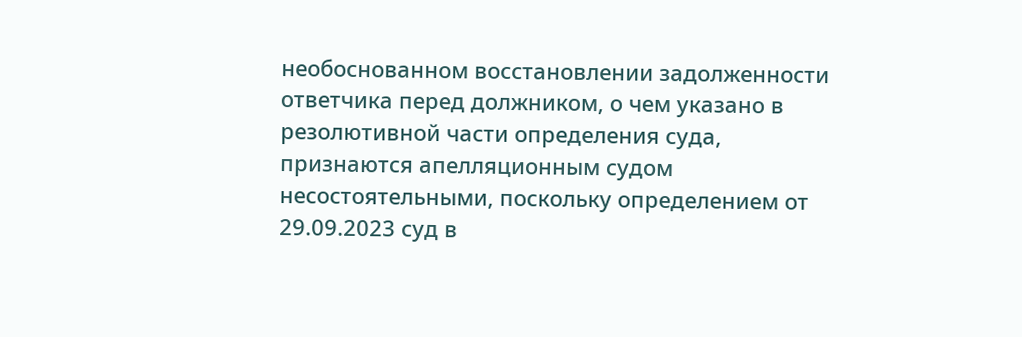необоснованном восстановлении задолженности ответчика перед должником, о чем указано в резолютивной части определения суда, признаются апелляционным судом несостоятельными, поскольку определением от 29.09.2023 суд в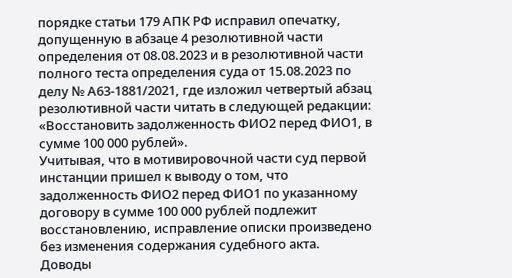порядке статьи 179 АПК РФ исправил опечатку, допущенную в абзаце 4 резолютивной части определения от 08.08.2023 и в резолютивной части полного теста определения суда от 15.08.2023 по делу № А63-1881/2021, где изложил четвертый абзац резолютивной части читать в следующей редакции: «Восстановить задолженность ФИО2 перед ФИО1, в сумме 100 000 рублей».
Учитывая, что в мотивировочной части суд первой инстанции пришел к выводу о том, что задолженность ФИО2 перед ФИО1 по указанному договору в сумме 100 000 рублей подлежит восстановлению, исправление описки произведено без изменения содержания судебного акта.
Доводы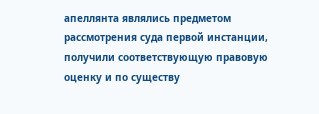апеллянта являлись предметом рассмотрения суда первой инстанции, получили соответствующую правовую оценку и по существу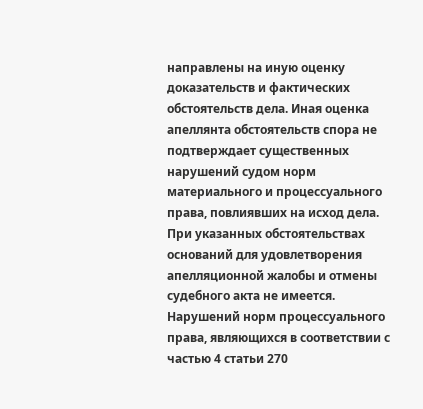направлены на иную оценку доказательств и фактических обстоятельств дела. Иная оценка апеллянта обстоятельств спора не подтверждает существенных нарушений судом норм материального и процессуального права, повлиявших на исход дела.
При указанных обстоятельствах оснований для удовлетворения апелляционной жалобы и отмены судебного акта не имеется.
Нарушений норм процессуального права, являющихся в соответствии с частью 4 статьи 270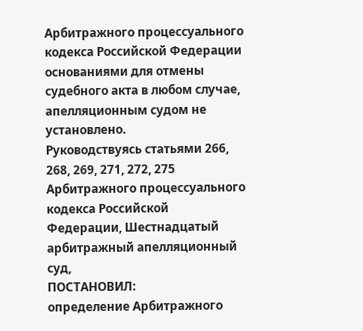Арбитражного процессуального кодекса Российской Федерации основаниями для отмены судебного акта в любом случае, апелляционным судом не установлено.
Руководствуясь статьями 266, 268, 269, 271, 272, 275 Арбитражного процессуального кодекса Российской Федерации, Шестнадцатый арбитражный апелляционный суд,
ПОСТАНОВИЛ:
определение Арбитражного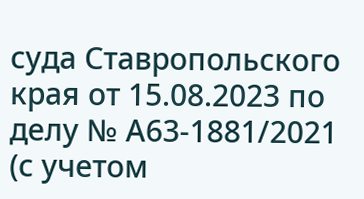суда Ставропольского края от 15.08.2023 по делу № А63-1881/2021 (с учетом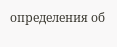определения об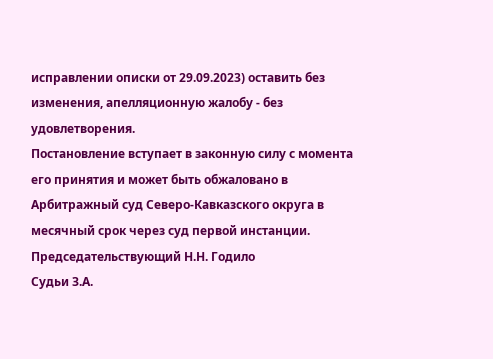исправлении описки от 29.09.2023) оставить без изменения, апелляционную жалобу - без удовлетворения.
Постановление вступает в законную силу с момента его принятия и может быть обжаловано в Арбитражный суд Северо-Кавказского округа в месячный срок через суд первой инстанции.
Председательствующий Н.Н. Годило
Судьи З.А.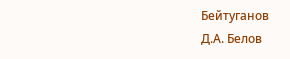Бейтуганов
Д.А. Белов